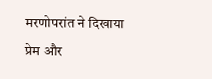मरणोपरांत ने दिखाया प्रेम और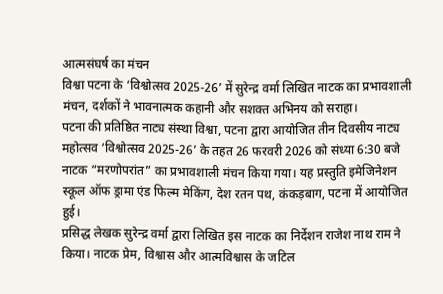आत्मसंघर्ष का मंचन
विश्वा पटना के ‘विश्वोत्सव 2025-26’ में सुरेन्द्र वर्मा लिखित नाटक का प्रभावशाली मंचन, दर्शकों ने भावनात्मक कहानी और सशक्त अभिनय को सराहा।
पटना की प्रतिष्ठित नाट्य संस्था विश्वा, पटना द्वारा आयोजित तीन दिवसीय नाट्य महोत्सव ‘विश्वोत्सव 2025-26’ के तहत 26 फरवरी 2026 को संध्या 6:30 बजे नाटक “मरणोपरांत” का प्रभावशाली मंचन किया गया। यह प्रस्तुति इमेजिनेशन स्कूल ऑफ ड्रामा एंड फिल्म मेकिंग, देश रतन पथ, कंकड़बाग, पटना में आयोजित हुई।
प्रसिद्ध लेखक सुरेन्द्र वर्मा द्वारा लिखित इस नाटक का निर्देशन राजेश नाथ राम ने किया। नाटक प्रेम, विश्वास और आत्मविश्वास के जटिल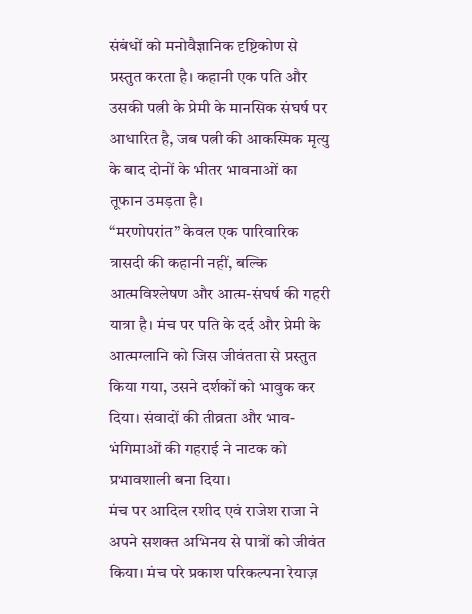संबंधों को मनोवैज्ञानिक दृष्टिकोण से प्रस्तुत करता है। कहानी एक पति और उसकी पत्नी के प्रेमी के मानसिक संघर्ष पर आधारित है, जब पत्नी की आकस्मिक मृत्यु के बाद दोनों के भीतर भावनाओं का तूफान उमड़ता है।
“मरणोपरांत” केवल एक पारिवारिक त्रासदी की कहानी नहीं, बल्कि आत्मविश्लेषण और आत्म-संघर्ष की गहरी यात्रा है। मंच पर पति के दर्द और प्रेमी के आत्मग्लानि को जिस जीवंतता से प्रस्तुत किया गया, उसने दर्शकों को भावुक कर दिया। संवादों की तीव्रता और भाव-भंगिमाओं की गहराई ने नाटक को प्रभावशाली बना दिया।
मंच पर आदिल रशीद एवं राजेश राजा ने अपने सशक्त अभिनय से पात्रों को जीवंत किया। मंच परे प्रकाश परिकल्पना रेयाज़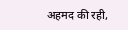अहमद की रही,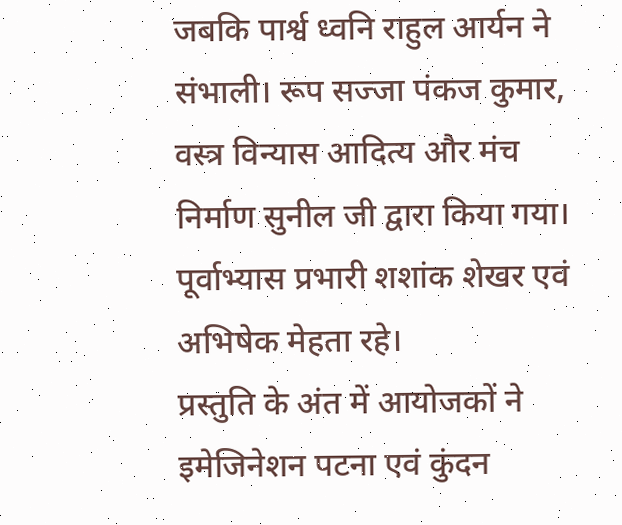जबकि पार्श्व ध्वनि राहुल आर्यन ने संभाली। रूप सज्जा पंकज कुमार, वस्त्र विन्यास आदित्य और मंच निर्माण सुनील जी द्वारा किया गया। पूर्वाभ्यास प्रभारी शशांक शेखर एवं अभिषेक मेहता रहे।
प्रस्तुति के अंत में आयोजकों ने इमेजिनेशन पटना एवं कुंदन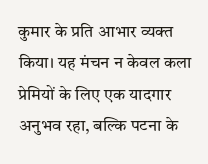कुमार के प्रति आभार व्यक्त किया। यह मंचन न केवल कला प्रेमियों के लिए एक यादगार अनुभव रहा, बल्कि पटना के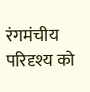रंगमंचीय परिदृश्य को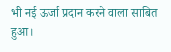भी नई ऊर्जा प्रदान करने वाला साबित हुआ।